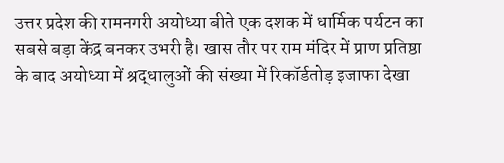उत्तर प्रदेश की रामनगरी अयोध्या बीते एक दशक में धार्मिक पर्यटन का सबसे बड़ा केंद्र बनकर उभरी है। खास तौर पर राम मंदिर में प्राण प्रतिष्ठा के बाद अयोध्या में श्रद्धालुओं की संख्या में रिकॉर्डतोड़ इजाफा देखा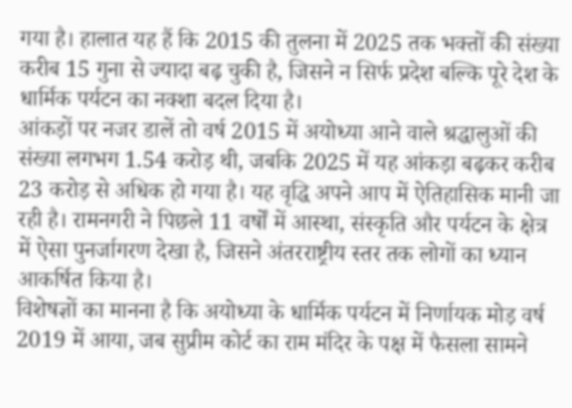गया है। हालात यह हैं कि 2015 की तुलना में 2025 तक भक्तों की संख्या करीब 15 गुना से ज्यादा बढ़ चुकी है, जिसने न सिर्फ प्रदेश बल्कि पूरे देश के धार्मिक पर्यटन का नक्शा बदल दिया है।
आंकड़ों पर नजर डालें तो वर्ष 2015 में अयोध्या आने वाले श्रद्धालुओं की संख्या लगभग 1.54 करोड़ थी, जबकि 2025 में यह आंकड़ा बढ़कर करीब 23 करोड़ से अधिक हो गया है। यह वृद्धि अपने आप में ऐतिहासिक मानी जा रही है। रामनगरी ने पिछले 11 वर्षों में आस्था, संस्कृति और पर्यटन के क्षेत्र में ऐसा पुनर्जागरण देखा है, जिसने अंतरराष्ट्रीय स्तर तक लोगों का ध्यान आकर्षित किया है।
विशेषज्ञों का मानना है कि अयोध्या के धार्मिक पर्यटन में निर्णायक मोड़ वर्ष 2019 में आया, जब सुप्रीम कोर्ट का राम मंदिर के पक्ष में फैसला सामने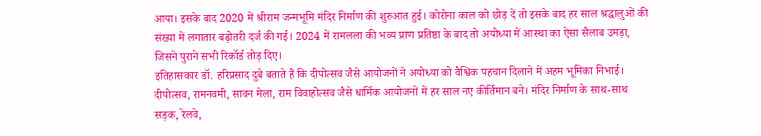आया। इसके बाद 2020 में श्रीराम जन्मभूमि मंदिर निर्माण की शुरुआत हुई। कोरोना काल को छोड़ दें तो इसके बाद हर साल श्रद्धालुओं की संख्या में लगातार बढ़ोतरी दर्ज की गई। 2024 में रामलला की भव्य प्राण प्रतिष्ठा के बाद तो अयोध्या में आस्था का ऐसा सैलाब उमड़ा, जिसने पुराने सभी रिकॉर्ड तोड़ दिए।
इतिहासकार डॉ. हरिप्रसाद दुबे बताते हैं कि दीपोत्सव जैसे आयोजनों ने अयोध्या को वैश्विक पहचान दिलाने में अहम भूमिका निभाई। दीपोत्सव, रामनवमी, सावन मेला, राम विवाहोत्सव जैसे धार्मिक आयोजनों में हर साल नए कीर्तिमान बने। मंदिर निर्माण के साथ-साथ सड़क, रेलवे,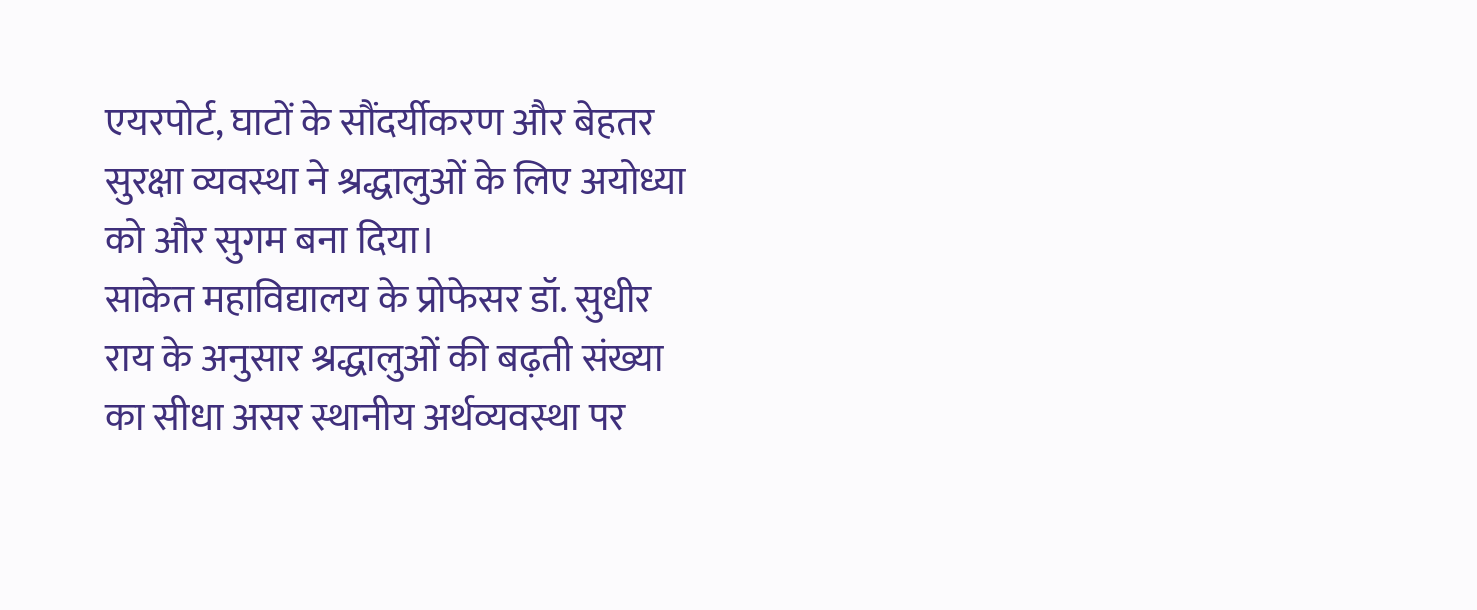एयरपोर्ट, घाटों के सौंदर्यीकरण और बेहतर सुरक्षा व्यवस्था ने श्रद्धालुओं के लिए अयोध्या को और सुगम बना दिया।
साकेत महाविद्यालय के प्रोफेसर डॉ. सुधीर राय के अनुसार श्रद्धालुओं की बढ़ती संख्या का सीधा असर स्थानीय अर्थव्यवस्था पर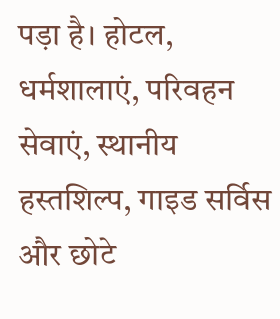पड़ा है। होटल, धर्मशालाएं, परिवहन सेवाएं, स्थानीय हस्तशिल्प, गाइड सर्विस और छोटे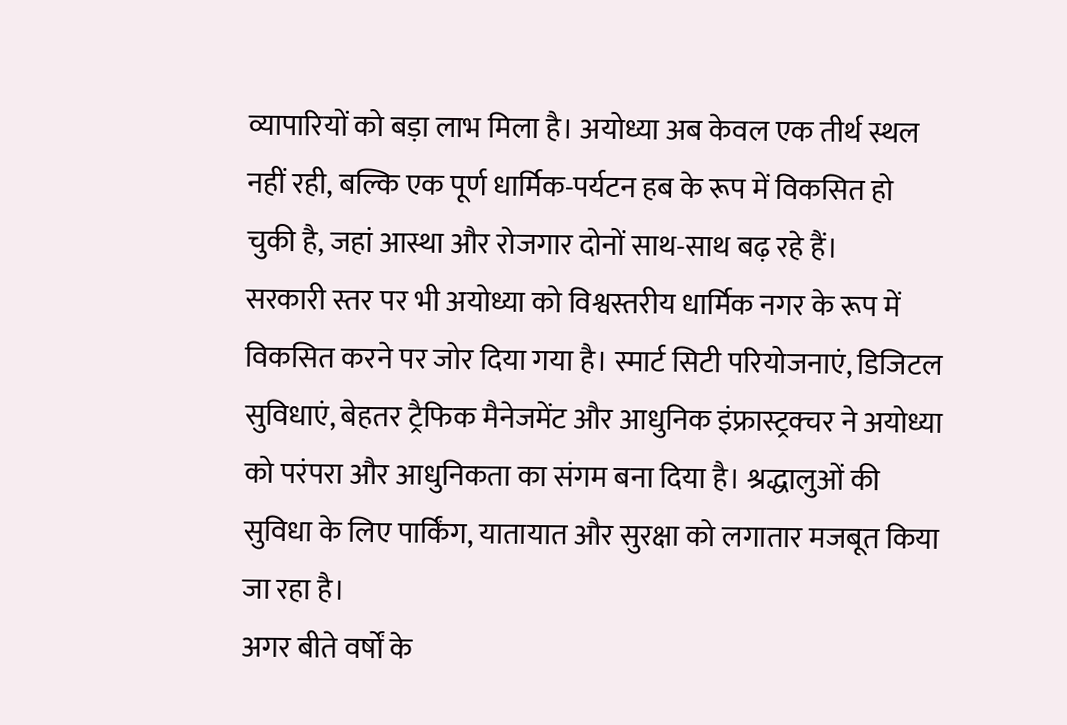व्यापारियों को बड़ा लाभ मिला है। अयोध्या अब केवल एक तीर्थ स्थल नहीं रही, बल्कि एक पूर्ण धार्मिक-पर्यटन हब के रूप में विकसित हो चुकी है, जहां आस्था और रोजगार दोनों साथ-साथ बढ़ रहे हैं।
सरकारी स्तर पर भी अयोध्या को विश्वस्तरीय धार्मिक नगर के रूप में विकसित करने पर जोर दिया गया है। स्मार्ट सिटी परियोजनाएं, डिजिटल सुविधाएं, बेहतर ट्रैफिक मैनेजमेंट और आधुनिक इंफ्रास्ट्रक्चर ने अयोध्या को परंपरा और आधुनिकता का संगम बना दिया है। श्रद्धालुओं की सुविधा के लिए पार्किंग, यातायात और सुरक्षा को लगातार मजबूत किया जा रहा है।
अगर बीते वर्षों के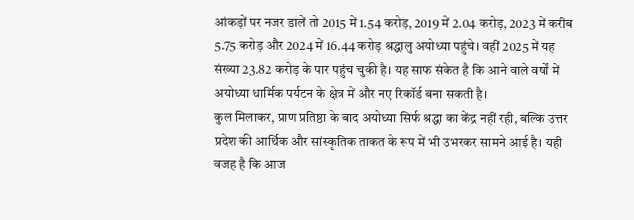आंकड़ों पर नजर डालें तो 2015 में 1.54 करोड़, 2019 में 2.04 करोड़, 2023 में करीब 5.75 करोड़ और 2024 में 16.44 करोड़ श्रद्धालु अयोध्या पहुंचे। वहीं 2025 में यह संख्या 23.82 करोड़ के पार पहुंच चुकी है। यह साफ संकेत है कि आने वाले वर्षों में अयोध्या धार्मिक पर्यटन के क्षेत्र में और नए रिकॉर्ड बना सकती है।
कुल मिलाकर, प्राण प्रतिष्ठा के बाद अयोध्या सिर्फ श्रद्धा का केंद्र नहीं रही, बल्कि उत्तर प्रदेश की आर्थिक और सांस्कृतिक ताकत के रूप में भी उभरकर सामने आई है। यही वजह है कि आज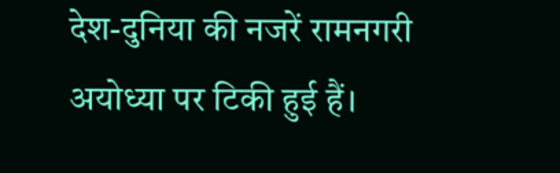देश-दुनिया की नजरें रामनगरी अयोध्या पर टिकी हुई हैं।